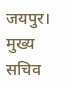जयपुर। मुख्य सचिव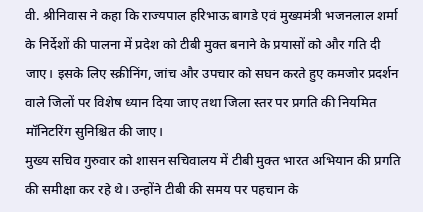वी. श्रीनिवास ने कहा कि राज्यपाल हरिभाऊ बागडे एवं मुख्यमंत्री भजनलाल शर्मा के निर्देशों की पालना में प्रदेश को टीबी मुक्त बनाने के प्रयासों को और गति दी जाए। इसके लिए स्क्रीनिंग, जांच और उपचार को सघन करते हुए कमजोर प्रदर्शन वाले जिलों पर विशेष ध्यान दिया जाए तथा जिला स्तर पर प्रगति की नियमित मॉनिटरिंग सुनिश्चित की जाए।
मुख्य सचिव गुरुवार को शासन सचिवालय में टीबी मुक्त भारत अभियान की प्रगति की समीक्षा कर रहे थे। उन्होंने टीबी की समय पर पहचान के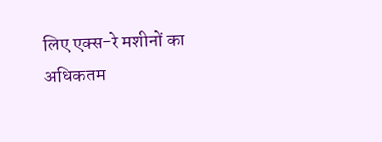लिए एक्स-रे मशीनों का अधिकतम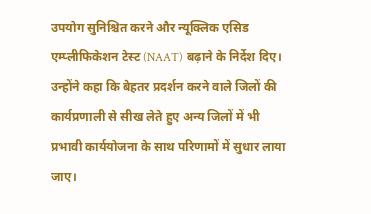उपयोग सुनिश्चित करने और न्यूक्लिक एसिड एम्प्लीफिकेशन टेस्ट (NAAT) बढ़ाने के निर्देश दिए। उन्होंने कहा कि बेहतर प्रदर्शन करने वाले जिलों की कार्यप्रणाली से सीख लेते हुए अन्य जिलों में भी प्रभावी कार्ययोजना के साथ परिणामों में सुधार लाया जाए।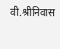वी.श्रीनिवास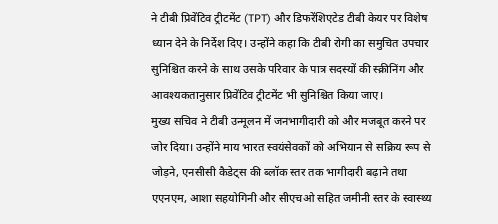ने टीबी प्रिवेंटिव ट्रीटमेंट (TPT) और डिफरेंशिएटेड टीबी केयर पर विशेष ध्यान देने के निर्देश दिए। उन्होंने कहा कि टीबी रोगी का समुचित उपचार सुनिश्चित करने के साथ उसके परिवार के पात्र सदस्यों की स्क्रीनिंग और आवश्यकतानुसार प्रिवेंटिव ट्रीटमेंट भी सुनिश्चित किया जाए।
मुख्य सचिव ने टीबी उन्मूलन में जनभागीदारी को और मजबूत करने पर जोर दिया। उन्होंने माय भारत स्वयंसेवकों को अभियान से सक्रिय रूप से जोड़ने, एनसीसी कैडेट्स की ब्लॉक स्तर तक भागीदारी बढ़ाने तथा एएनएम, आशा सहयोगिनी और सीएचओ सहित जमीनी स्तर के स्वास्थ्य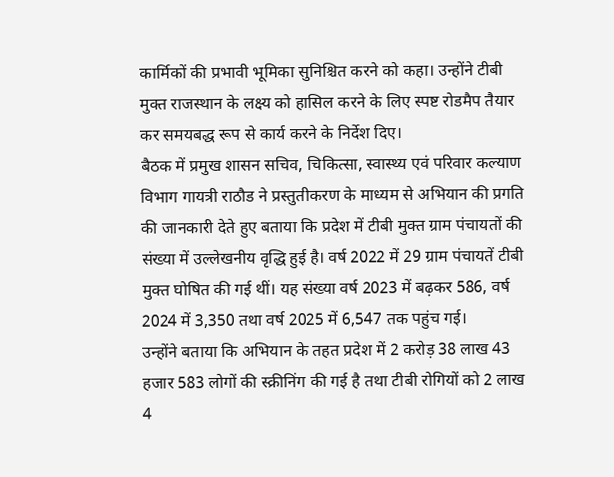कार्मिकों की प्रभावी भूमिका सुनिश्चित करने को कहा। उन्होंने टीबी मुक्त राजस्थान के लक्ष्य को हासिल करने के लिए स्पष्ट रोडमैप तैयार कर समयबद्ध रूप से कार्य करने के निर्देश दिए।
बैठक में प्रमुख शासन सचिव, चिकित्सा, स्वास्थ्य एवं परिवार कल्याण विभाग गायत्री राठौड ने प्रस्तुतीकरण के माध्यम से अभियान की प्रगति की जानकारी देते हुए बताया कि प्रदेश में टीबी मुक्त ग्राम पंचायतों की संख्या में उल्लेखनीय वृद्धि हुई है। वर्ष 2022 में 29 ग्राम पंचायतें टीबी मुक्त घोषित की गई थीं। यह संख्या वर्ष 2023 में बढ़कर 586, वर्ष 2024 में 3,350 तथा वर्ष 2025 में 6,547 तक पहुंच गई।
उन्होंने बताया कि अभियान के तहत प्रदेश में 2 करोड़ 38 लाख 43 हजार 583 लोगों की स्क्रीनिंग की गई है तथा टीबी रोगियों को 2 लाख 4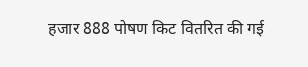हजार 888 पोषण किट वितरित की गई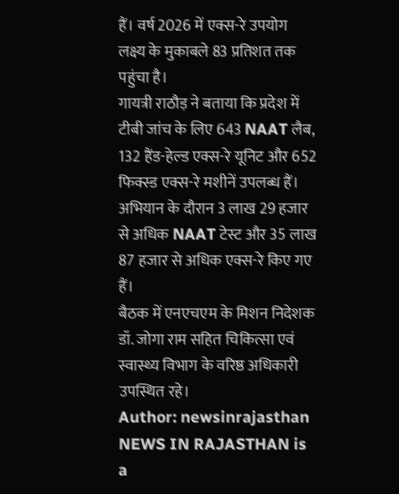हैं। वर्ष 2026 में एक्स-रे उपयोग लक्ष्य के मुकाबले 83 प्रतिशत तक पहुंचा है।
गायत्री राठौड़ ने बताया कि प्रदेश में टीबी जांच के लिए 643 NAAT लैब, 132 हैंड-हेल्ड एक्स-रे यूनिट और 652 फिक्स्ड एक्स-रे मशीनें उपलब्ध हैं। अभियान के दौरान 3 लाख 29 हजार से अधिक NAAT टेस्ट और 35 लाख 87 हजार से अधिक एक्स-रे किए गए हैं।
बैठक में एनएचएम के मिशन निदेशक डॉ. जोगा राम सहित चिकित्सा एवं स्वास्थ्य विभाग के वरिष्ठ अधिकारी उपस्थित रहे।
Author: newsinrajasthan
NEWS IN RAJASTHAN is a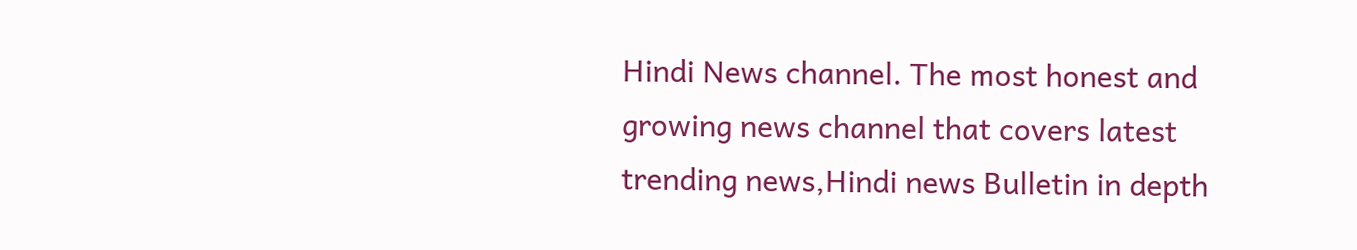Hindi News channel. The most honest and growing news channel that covers latest trending news,Hindi news Bulletin in depth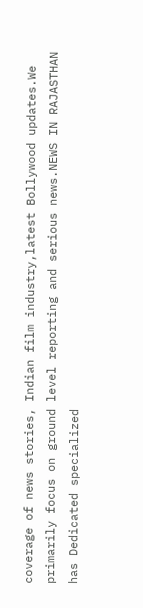coverage of news stories, Indian film industry,latest Bollywood updates.We primarily focus on ground level reporting and serious news.NEWS IN RAJASTHAN has Dedicated specialized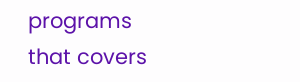programs that covers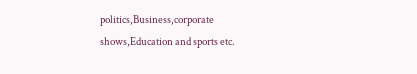politics,Business,corporate shows,Education and sports etc.